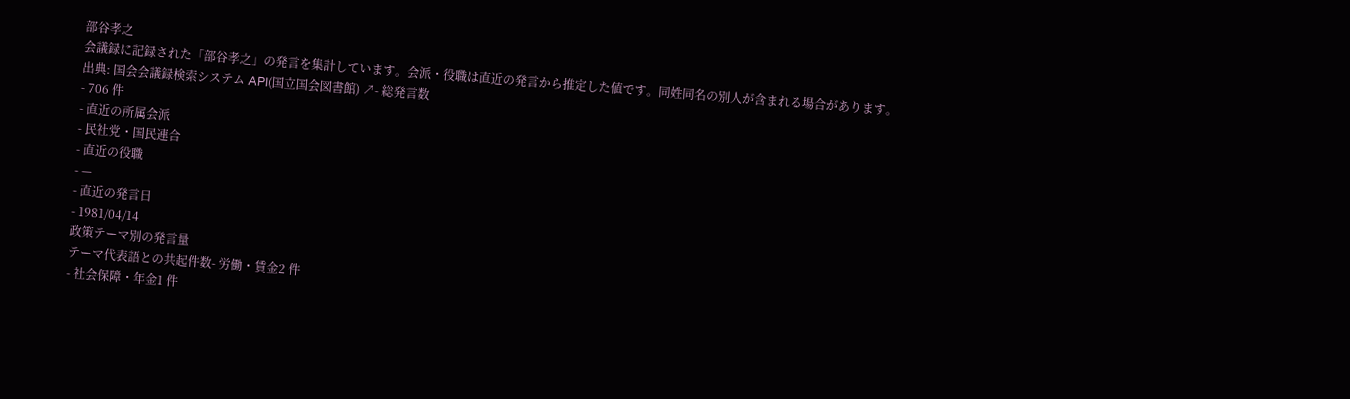部谷孝之
会議録に記録された「部谷孝之」の発言を集計しています。会派・役職は直近の発言から推定した値です。同姓同名の別人が含まれる場合があります。
出典: 国会会議録検索システム API(国立国会図書館) ↗- 総発言数
- 706 件
- 直近の所属会派
- 民社党・国民連合
- 直近の役職
- —
- 直近の発言日
- 1981/04/14
政策テーマ別の発言量
テーマ代表語との共起件数- 労働・賃金2 件
- 社会保障・年金1 件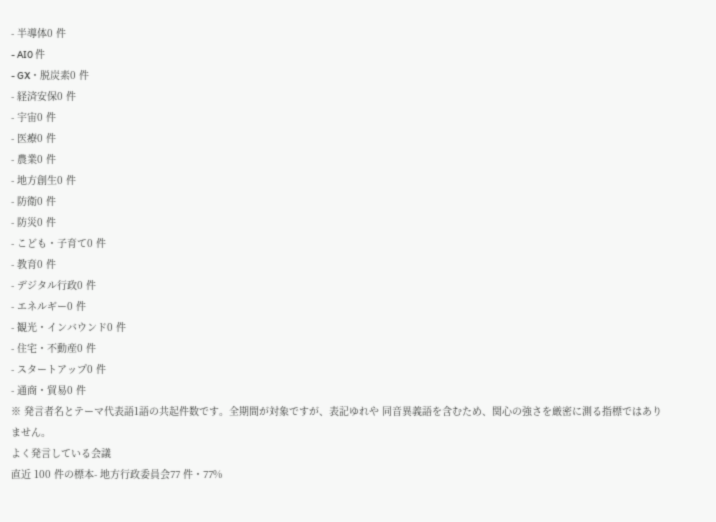- 半導体0 件
- AI0 件
- GX・脱炭素0 件
- 経済安保0 件
- 宇宙0 件
- 医療0 件
- 農業0 件
- 地方創生0 件
- 防衛0 件
- 防災0 件
- こども・子育て0 件
- 教育0 件
- デジタル行政0 件
- エネルギー0 件
- 観光・インバウンド0 件
- 住宅・不動産0 件
- スタートアップ0 件
- 通商・貿易0 件
※ 発言者名とテーマ代表語1語の共起件数です。全期間が対象ですが、表記ゆれや 同音異義語を含むため、関心の強さを厳密に測る指標ではありません。
よく発言している会議
直近 100 件の標本- 地方行政委員会77 件・77%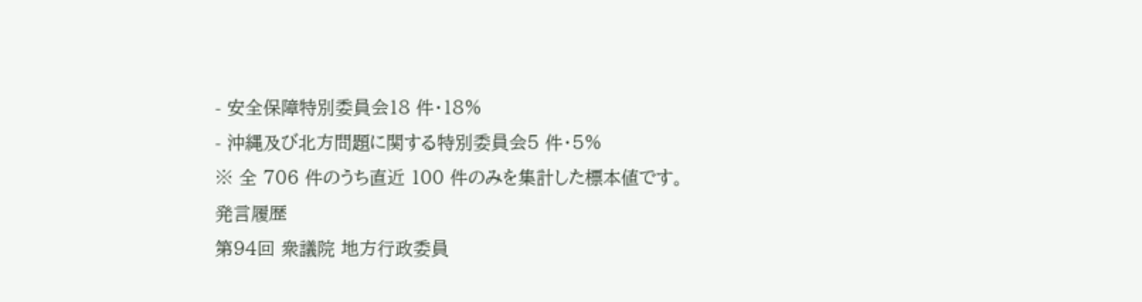- 安全保障特別委員会18 件・18%
- 沖縄及び北方問題に関する特別委員会5 件・5%
※ 全 706 件のうち直近 100 件のみを集計した標本値です。
発言履歴
第94回 衆議院 地方行政委員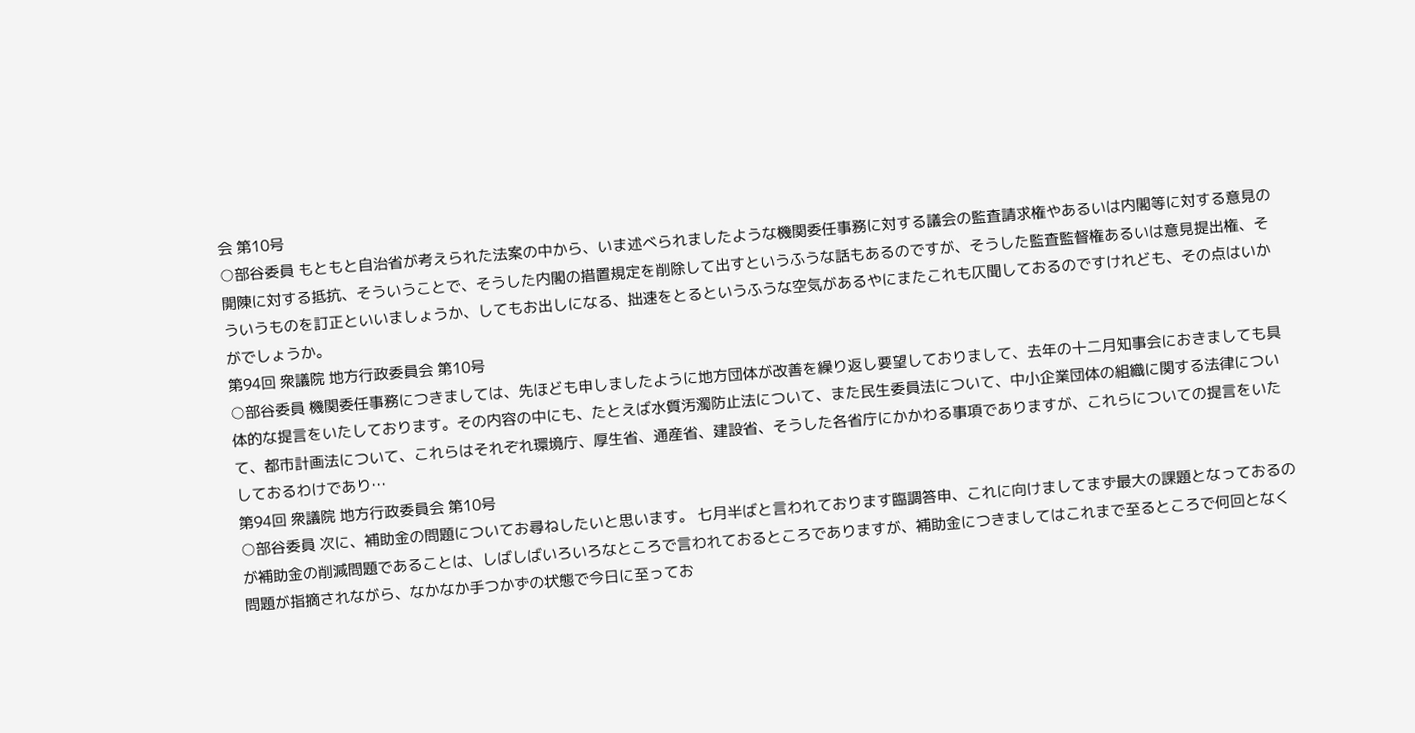会 第10号
○部谷委員 もともと自治省が考えられた法案の中から、いま述べられましたような機関委任事務に対する議会の監査請求権やあるいは内閣等に対する意見の開陳に対する抵抗、そういうことで、そうした内閣の措置規定を削除して出すというふうな話もあるのですが、そうした監査監督権あるいは意見提出権、そういうものを訂正といいましょうか、してもお出しになる、拙速をとるというふうな空気があるやにまたこれも仄聞しておるのですけれども、その点はいかがでしょうか。
第94回 衆議院 地方行政委員会 第10号
○部谷委員 機関委任事務につきましては、先ほども申しましたように地方団体が改善を繰り返し要望しておりまして、去年の十二月知事会におきましても具体的な提言をいたしております。その内容の中にも、たとえば水質汚濁防止法について、また民生委員法について、中小企業団体の組織に関する法律について、都市計画法について、これらはそれぞれ環境庁、厚生省、通産省、建設省、そうした各省庁にかかわる事項でありますが、これらについての提言をいたしておるわけであり…
第94回 衆議院 地方行政委員会 第10号
○部谷委員 次に、補助金の問題についてお尋ねしたいと思います。 七月半ばと言われております臨調答申、これに向けましてまず最大の課題となっておるのが補助金の削減問題であることは、しばしばいろいろなところで言われておるところでありますが、補助金につきましてはこれまで至るところで何回となく問題が指摘されながら、なかなか手つかずの状態で今日に至ってお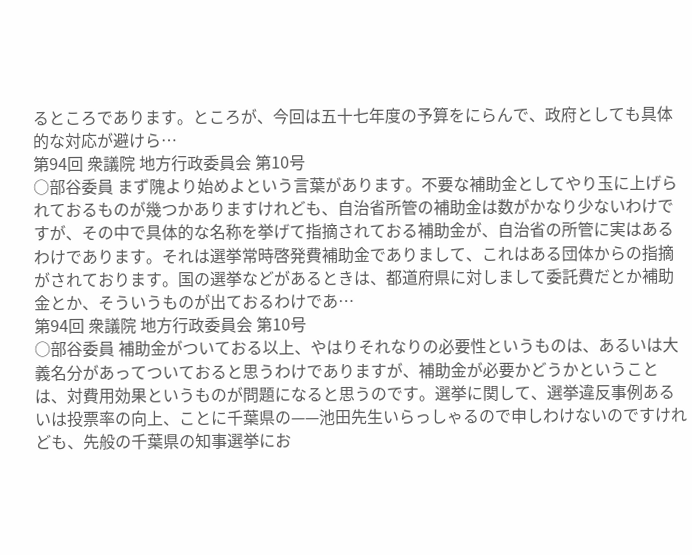るところであります。ところが、今回は五十七年度の予算をにらんで、政府としても具体的な対応が避けら…
第94回 衆議院 地方行政委員会 第10号
○部谷委員 まず隗より始めよという言葉があります。不要な補助金としてやり玉に上げられておるものが幾つかありますけれども、自治省所管の補助金は数がかなり少ないわけですが、その中で具体的な名称を挙げて指摘されておる補助金が、自治省の所管に実はあるわけであります。それは選挙常時啓発費補助金でありまして、これはある団体からの指摘がされております。国の選挙などがあるときは、都道府県に対しまして委託費だとか補助金とか、そういうものが出ておるわけであ…
第94回 衆議院 地方行政委員会 第10号
○部谷委員 補助金がついておる以上、やはりそれなりの必要性というものは、あるいは大義名分があってついておると思うわけでありますが、補助金が必要かどうかということは、対費用効果というものが問題になると思うのです。選挙に関して、選挙違反事例あるいは投票率の向上、ことに千葉県の——池田先生いらっしゃるので申しわけないのですけれども、先般の千葉県の知事選挙にお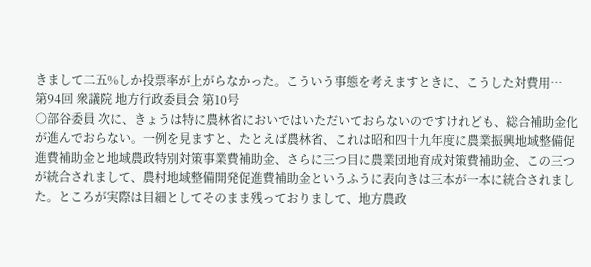きまして二五%しか投票率が上がらなかった。こういう事態を考えますときに、こうした対費用…
第94回 衆議院 地方行政委員会 第10号
○部谷委員 次に、きょうは特に農林省においではいただいておらないのですけれども、総合補助金化が進んでおらない。一例を見ますと、たとえば農林省、これは昭和四十九年度に農業振興地域整備促進費補助金と地域農政特別対策事業費補助金、さらに三つ目に農業団地育成対策費補助金、この三つが統合されまして、農村地域整備開発促進費補助金というふうに表向きは三本が一本に統合されました。ところが実際は目細としてそのまま残っておりまして、地方農政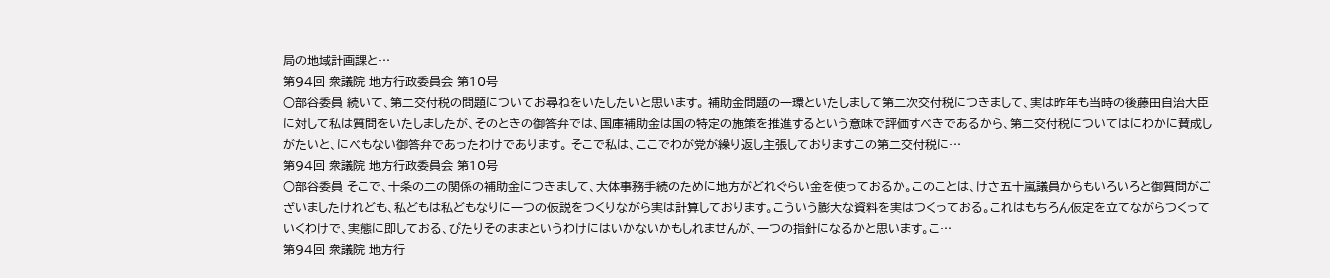局の地域計画課と…
第94回 衆議院 地方行政委員会 第10号
○部谷委員 続いて、第二交付税の問題についてお尋ねをいたしたいと思います。 補助金問題の一環といたしまして第二次交付税につきまして、実は昨年も当時の後藤田自治大臣に対して私は質問をいたしましたが、そのときの御答弁では、国庫補助金は国の特定の施策を推進するという意味で評価すべきであるから、第二交付税についてはにわかに賛成しがたいと、にべもない御答弁であったわけであります。 そこで私は、ここでわが党が繰り返し主張しておりますこの第二交付税に…
第94回 衆議院 地方行政委員会 第10号
○部谷委員 そこで、十条の二の関係の補助金につきまして、大体事務手続のために地方がどれぐらい金を使っておるか。このことは、けさ五十嵐議員からもいろいろと御質問がございましたけれども、私どもは私どもなりに一つの仮説をつくりながら実は計算しております。こういう膨大な資料を実はつくっておる。これはもちろん仮定を立てながらつくっていくわけで、実態に即しておる、ぴたりそのままというわけにはいかないかもしれませんが、一つの指針になるかと思います。こ…
第94回 衆議院 地方行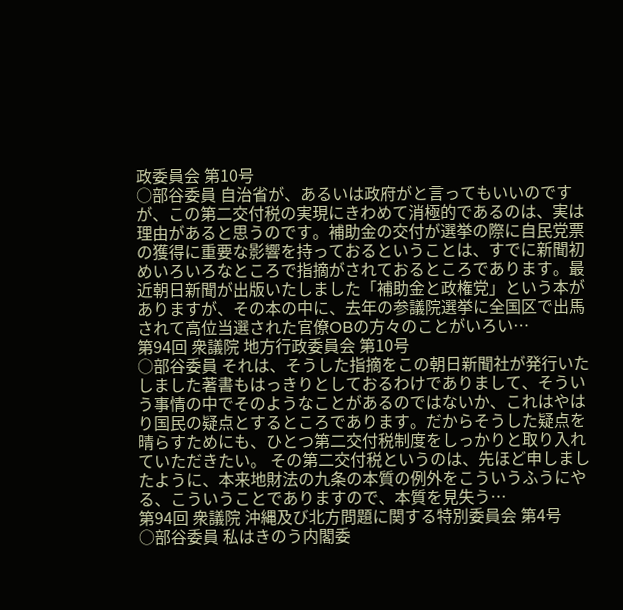政委員会 第10号
○部谷委員 自治省が、あるいは政府がと言ってもいいのですが、この第二交付税の実現にきわめて消極的であるのは、実は理由があると思うのです。補助金の交付が選挙の際に自民党票の獲得に重要な影響を持っておるということは、すでに新聞初めいろいろなところで指摘がされておるところであります。最近朝日新聞が出版いたしました「補助金と政権党」という本がありますが、その本の中に、去年の参議院選挙に全国区で出馬されて高位当選された官僚OBの方々のことがいろい…
第94回 衆議院 地方行政委員会 第10号
○部谷委員 それは、そうした指摘をこの朝日新聞社が発行いたしました著書もはっきりとしておるわけでありまして、そういう事情の中でそのようなことがあるのではないか、これはやはり国民の疑点とするところであります。だからそうした疑点を晴らすためにも、ひとつ第二交付税制度をしっかりと取り入れていただきたい。 その第二交付税というのは、先ほど申しましたように、本来地財法の九条の本質の例外をこういうふうにやる、こういうことでありますので、本質を見失う…
第94回 衆議院 沖縄及び北方問題に関する特別委員会 第4号
○部谷委員 私はきのう内閣委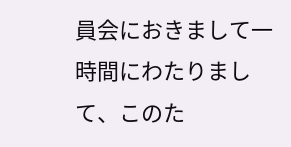員会におきまして一時間にわたりまして、このた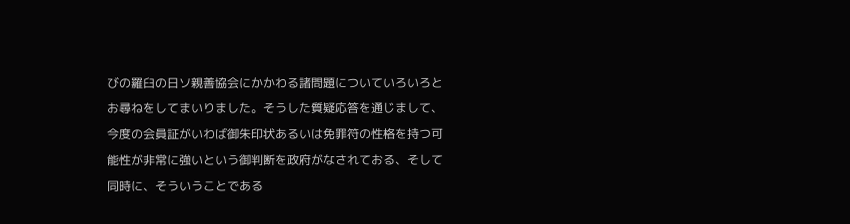びの羅臼の日ソ親善協会にかかわる諸問題についていろいろとお尋ねをしてまいりました。そうした質疑応答を通じまして、今度の会員証がいわば御朱印状あるいは免罪符の性格を持つ可能性が非常に強いという御判断を政府がなされておる、そして同時に、そういうことである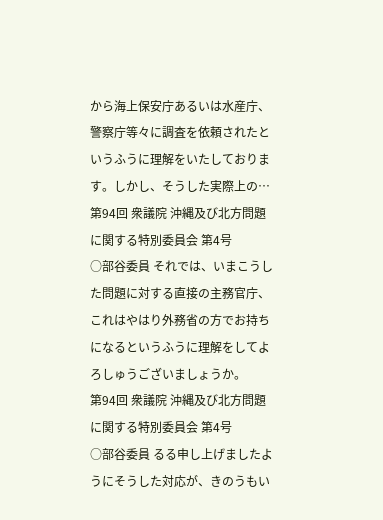から海上保安庁あるいは水産庁、警察庁等々に調査を依頼されたというふうに理解をいたしております。しかし、そうした実際上の…
第94回 衆議院 沖縄及び北方問題に関する特別委員会 第4号
○部谷委員 それでは、いまこうした問題に対する直接の主務官庁、これはやはり外務省の方でお持ちになるというふうに理解をしてよろしゅうございましょうか。
第94回 衆議院 沖縄及び北方問題に関する特別委員会 第4号
○部谷委員 るる申し上げましたようにそうした対応が、きのうもい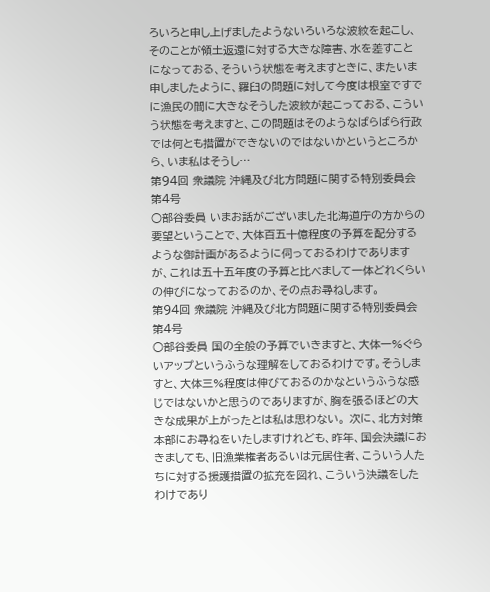ろいろと申し上げましたようないろいろな波紋を起こし、そのことが領土返還に対する大きな障害、水を差すことになっておる、そういう状態を考えますときに、またいま申しましたように、羅臼の問題に対して今度は根室ですでに漁民の間に大きなそうした波紋が起こっておる、こういう状態を考えますと、この問題はそのようなばらばら行政では何とも措置ができないのではないかというところから、いま私はそうし…
第94回 衆議院 沖縄及び北方問題に関する特別委員会 第4号
○部谷委員 いまお話がございました北海道庁の方からの要望ということで、大体百五十億程度の予算を配分するような御計画があるように伺っておるわけでありますが、これは五十五年度の予算と比べまして一体どれくらいの伸びになっておるのか、その点お尋ねします。
第94回 衆議院 沖縄及び北方問題に関する特別委員会 第4号
○部谷委員 国の全般の予算でいきますと、大体一%ぐらいアップというふうな理解をしておるわけです。そうしますと、大体三%程度は伸びておるのかなというふうな感じではないかと思うのでありますが、胸を張るほどの大きな成果が上がったとは私は思わない。 次に、北方対策本部にお尋ねをいたしますけれども、昨年、国会決議におきましても、旧漁業権者あるいは元居住者、こういう人たちに対する援護措置の拡充を図れ、こういう決議をしたわけであり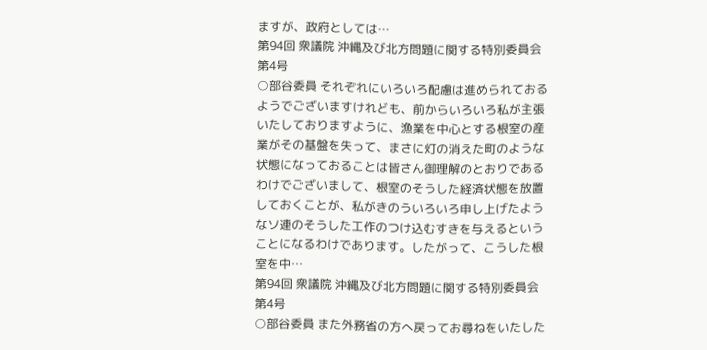ますが、政府としては…
第94回 衆議院 沖縄及び北方問題に関する特別委員会 第4号
○部谷委員 それぞれにいろいろ配慮は進められておるようでございますけれども、前からいろいろ私が主張いたしておりますように、漁業を中心とする根室の産業がその基盤を失って、まさに灯の消えた町のような状態になっておることは皆さん御理解のとおりであるわけでございまして、根室のそうした経済状態を放置しておくことが、私がきのういろいろ申し上げたようなソ連のそうした工作のつけ込むすきを与えるということになるわけであります。したがって、こうした根室を中…
第94回 衆議院 沖縄及び北方問題に関する特別委員会 第4号
○部谷委員 また外務省の方へ戻ってお尋ねをいたした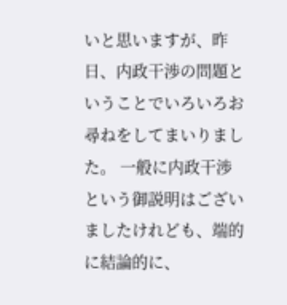いと思いますが、昨日、内政干渉の問題ということでいろいろお尋ねをしてまいりました。 一般に内政干渉という御説明はございましたけれども、端的に結論的に、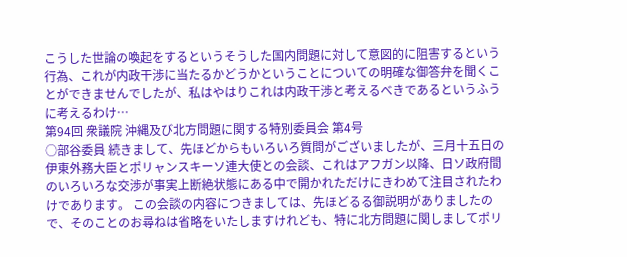こうした世論の喚起をするというそうした国内問題に対して意図的に阻害するという行為、これが内政干渉に当たるかどうかということについての明確な御答弁を聞くことができませんでしたが、私はやはりこれは内政干渉と考えるべきであるというふうに考えるわけ…
第94回 衆議院 沖縄及び北方問題に関する特別委員会 第4号
○部谷委員 続きまして、先ほどからもいろいろ質問がございましたが、三月十五日の伊東外務大臣とポリャンスキーソ連大使との会談、これはアフガン以降、日ソ政府間のいろいろな交渉が事実上断絶状態にある中で開かれただけにきわめて注目されたわけであります。 この会談の内容につきましては、先ほどるる御説明がありましたので、そのことのお尋ねは省略をいたしますけれども、特に北方問題に関しましてポリ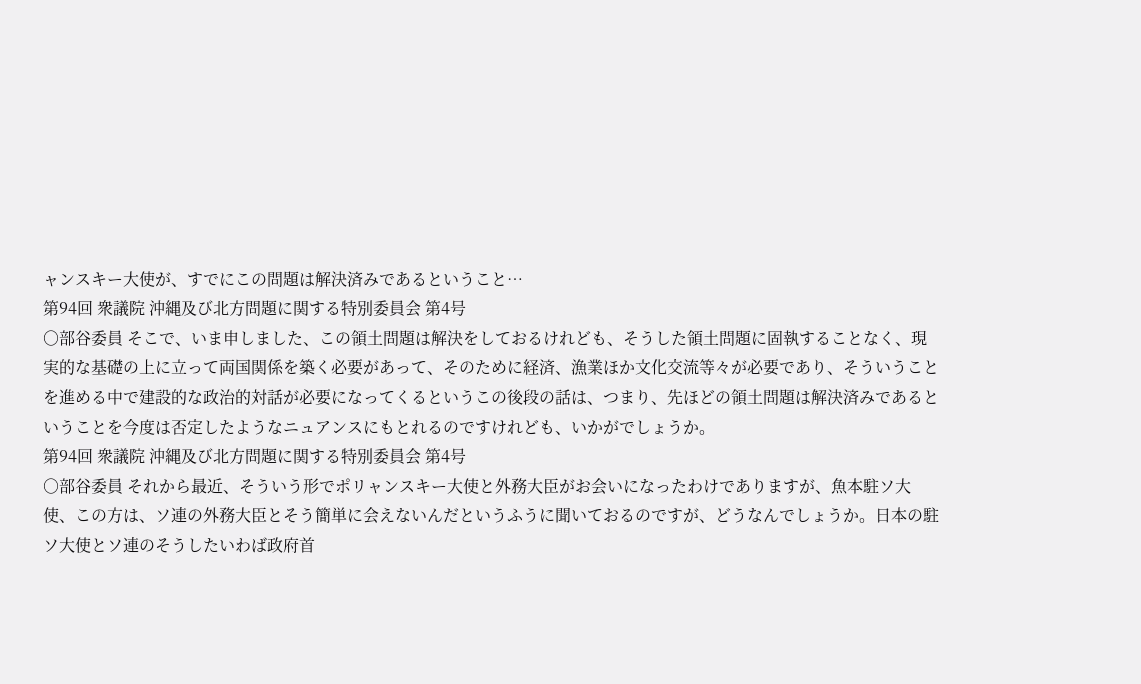ャンスキー大使が、すでにこの問題は解決済みであるということ…
第94回 衆議院 沖縄及び北方問題に関する特別委員会 第4号
○部谷委員 そこで、いま申しました、この領土問題は解決をしておるけれども、そうした領土問題に固執することなく、現実的な基礎の上に立って両国関係を築く必要があって、そのために経済、漁業ほか文化交流等々が必要であり、そういうことを進める中で建設的な政治的対話が必要になってくるというこの後段の話は、つまり、先ほどの領土問題は解決済みであるということを今度は否定したようなニュアンスにもとれるのですけれども、いかがでしょうか。
第94回 衆議院 沖縄及び北方問題に関する特別委員会 第4号
○部谷委員 それから最近、そういう形でポリャンスキー大使と外務大臣がお会いになったわけでありますが、魚本駐ソ大使、この方は、ソ連の外務大臣とそう簡単に会えないんだというふうに聞いておるのですが、どうなんでしょうか。日本の駐ソ大使とソ連のそうしたいわば政府首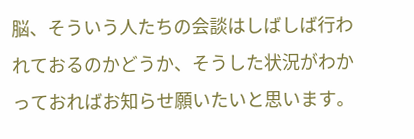脳、そういう人たちの会談はしばしば行われておるのかどうか、そうした状況がわかっておればお知らせ願いたいと思います。